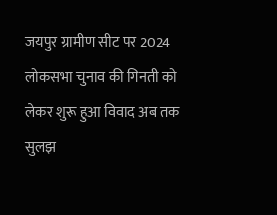जयपुर ग्रामीण सीट पर 2024 लोकसभा चुनाव की गिनती को लेकर शुरू हुआ विवाद अब तक सुलझ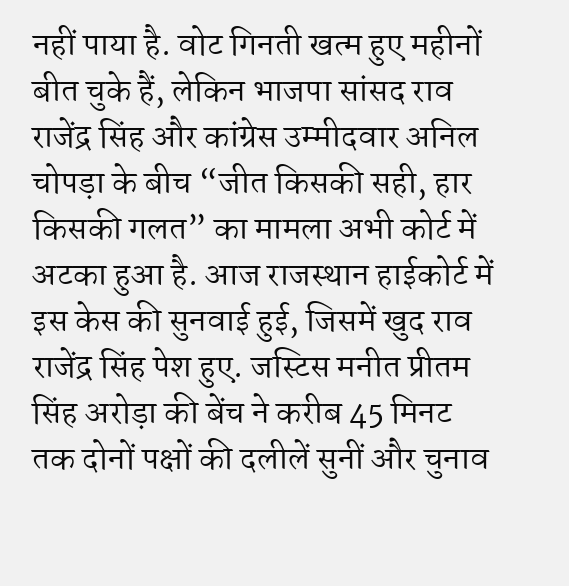नहीं पाया है. वोट गिनती खत्म हुए महीनों बीत चुके हैं, लेकिन भाजपा सांसद राव राजेंद्र सिंह और कांग्रेस उम्मीदवार अनिल चोपड़ा के बीच “जीत किसकी सही, हार किसकी गलत” का मामला अभी कोर्ट में अटका हुआ है. आज राजस्थान हाईकोर्ट में इस केस की सुनवाई हुई, जिसमें खुद राव राजेंद्र सिंह पेश हुए. जस्टिस मनीत प्रीतम सिंह अरोड़ा की बेंच ने करीब 45 मिनट तक दोनों पक्षों की दलीलें सुनीं और चुनाव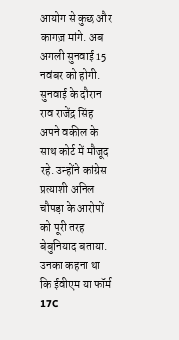आयोग से कुछ और कागज़ मांगे. अब अगली सुनवाई 15 नवंबर को होगी.
सुनवाई के दौरान राव राजेंद्र सिंह अपने वकील के साथ कोर्ट में मौजूद रहे. उन्होंने कांग्रेस प्रत्याशी अनिल चौपड़ा के आरोपों को पूरी तरह बेबुनियाद बताया. उनका कहना था कि ईवीएम या फॉर्म 17C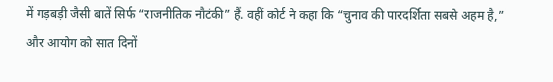में गड़बड़ी जैसी बातें सिर्फ “राजनीतिक नौटंकी” हैं. वहीं कोर्ट ने कहा कि “चुनाव की पारदर्शिता सबसे अहम है,” और आयोग को सात दिनों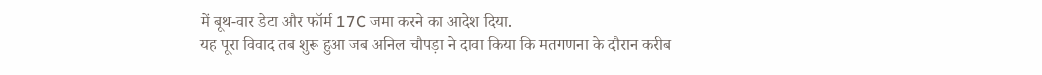में बूथ-वार डेटा और फॉर्म 17C जमा करने का आदेश दिया.
यह पूरा विवाद तब शुरू हुआ जब अनिल चौपड़ा ने दावा किया कि मतगणना के दौरान करीब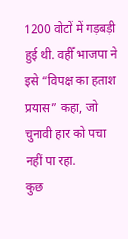1200 वोटों में गड़बड़ी हुई थी. वहीँ भाजपा ने इसे “विपक्ष का हताश प्रयास” कहा, जो चुनावी हार को पचा नहीं पा रहा.
कुछ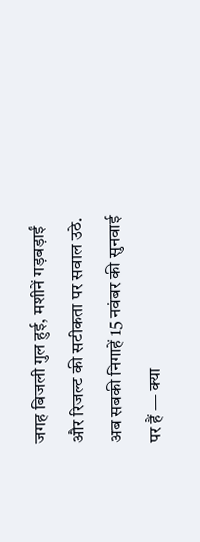जगह बिजली गुल हुई, मशीनें गड़बड़ाईं और रिजल्ट की सटीकता पर सवाल उठे. अब सबकी निगाहें 15 नवंबर की सुनवाई पर हैं — क्या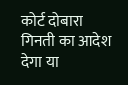कोर्ट दोबारा गिनती का आदेश देगा या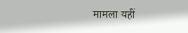मामला यहीं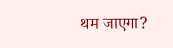थम जाएगा?